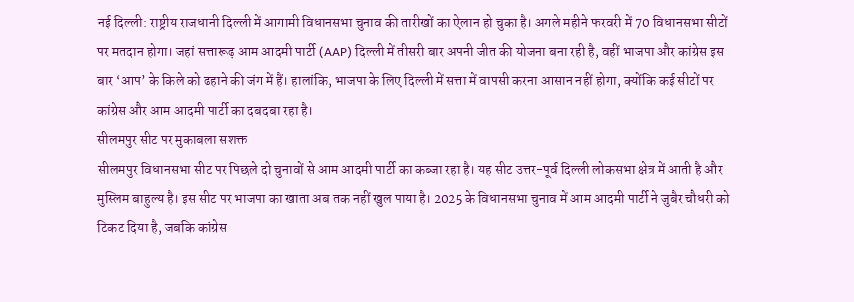नई दिल्ली: राष्ट्रीय राजधानी दिल्ली में आगामी विधानसभा चुनाव की तारीखों का ऐलान हो चुका है। अगले महीने फरवरी में 70 विधानसभा सीटों पर मतदान होगा। जहां सत्तारूढ़ आम आदमी पार्टी (AAP) दिल्ली में तीसरी बार अपनी जीत की योजना बना रही है, वहीं भाजपा और कांग्रेस इस बार ‘आप’ के किले को ढहाने की जंग में हैं। हालांकि, भाजपा के लिए दिल्ली में सत्ता में वापसी करना आसान नहीं होगा, क्योंकि कई सीटों पर कांग्रेस और आम आदमी पार्टी का दबदबा रहा है।
सीलमपुर सीट पर मुकाबला सशक्त
सीलमपुर विधानसभा सीट पर पिछले दो चुनावों से आम आदमी पार्टी का कब्जा रहा है। यह सीट उत्तर-पूर्व दिल्ली लोकसभा क्षेत्र में आती है और मुस्लिम बाहुल्य है। इस सीट पर भाजपा का खाता अब तक नहीं खुल पाया है। 2025 के विधानसभा चुनाव में आम आदमी पार्टी ने जुबैर चौधरी को टिकट दिया है, जबकि कांग्रेस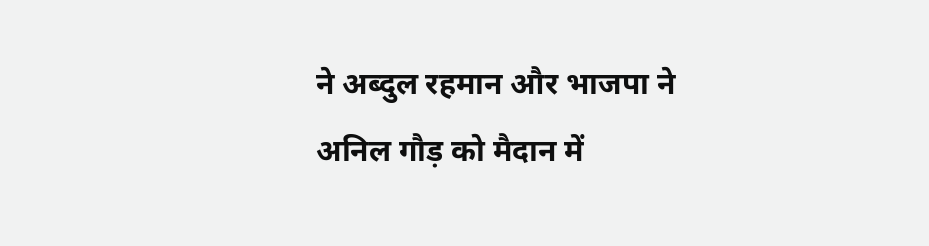ने अब्दुल रहमान और भाजपा ने अनिल गौड़ को मैदान में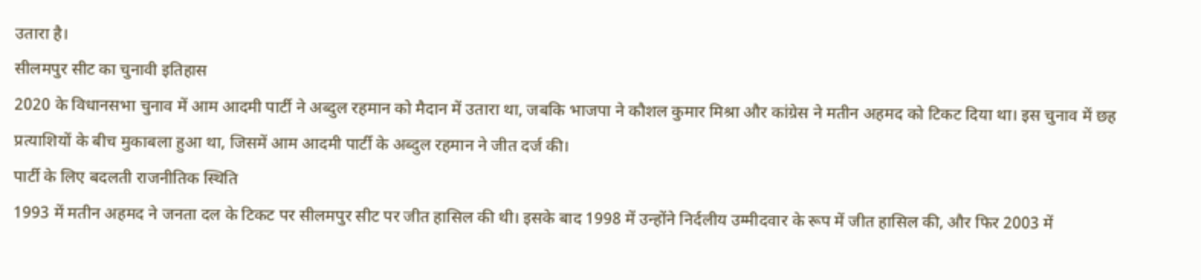उतारा है।
सीलमपुर सीट का चुनावी इतिहास
2020 के विधानसभा चुनाव में आम आदमी पार्टी ने अब्दुल रहमान को मैदान में उतारा था, जबकि भाजपा ने कौशल कुमार मिश्रा और कांग्रेस ने मतीन अहमद को टिकट दिया था। इस चुनाव में छह प्रत्याशियों के बीच मुकाबला हुआ था, जिसमें आम आदमी पार्टी के अब्दुल रहमान ने जीत दर्ज की।
पार्टी के लिए बदलती राजनीतिक स्थिति
1993 में मतीन अहमद ने जनता दल के टिकट पर सीलमपुर सीट पर जीत हासिल की थी। इसके बाद 1998 में उन्होंने निर्दलीय उम्मीदवार के रूप में जीत हासिल की, और फिर 2003 में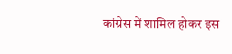कांग्रेस में शामिल होकर इस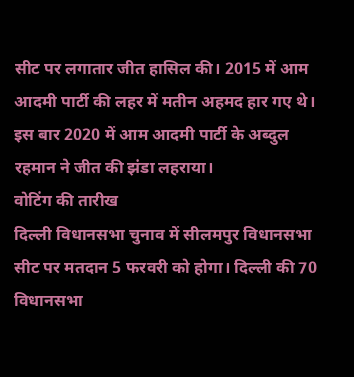सीट पर लगातार जीत हासिल की। 2015 में आम आदमी पार्टी की लहर में मतीन अहमद हार गए थे। इस बार 2020 में आम आदमी पार्टी के अब्दुल रहमान ने जीत की झंडा लहराया।
वोटिंग की तारीख
दिल्ली विधानसभा चुनाव में सीलमपुर विधानसभा सीट पर मतदान 5 फरवरी को होगा। दिल्ली की 70 विधानसभा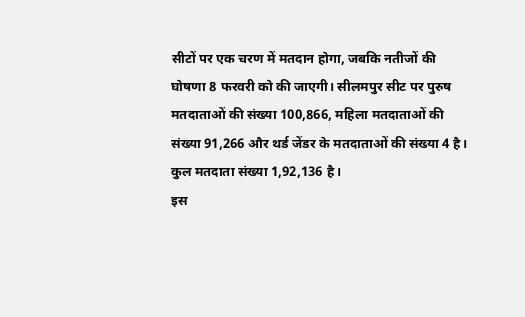सीटों पर एक चरण में मतदान होगा, जबकि नतीजों की घोषणा 8 फरवरी को की जाएगी। सीलमपुर सीट पर पुरुष मतदाताओं की संख्या 100,866, महिला मतदाताओं की संख्या 91,266 और थर्ड जेंडर के मतदाताओं की संख्या 4 है। कुल मतदाता संख्या 1,92,136 है।
इस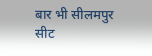बार भी सीलमपुर सीट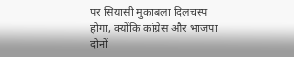पर सियासी मुकाबला दिलचस्प होगा, क्योंकि कांग्रेस और भाजपा दोनों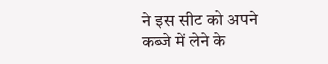ने इस सीट को अपने कब्जे में लेने के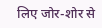लिए जोर-शोर से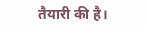तैयारी की है।